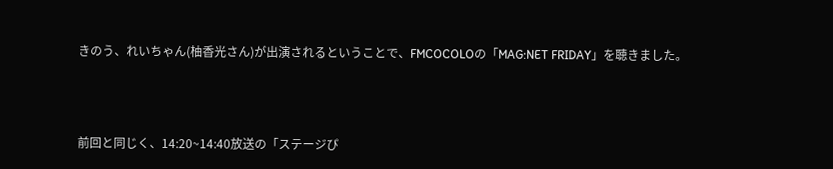きのう、れいちゃん(柚香光さん)が出演されるということで、FMCOCOLOの「MAG:NET FRIDAY」を聴きました。



前回と同じく、14:20~14:40放送の「ステージぴ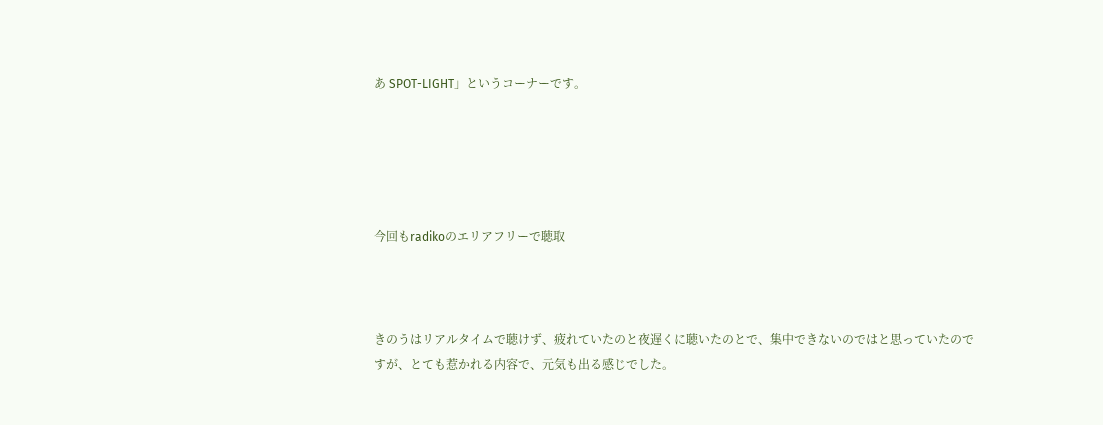あ SPOT-LIGHT」というコーナーです。





今回もradikoのエリアフリーで聴取



きのうはリアルタイムで聴けず、疲れていたのと夜遅くに聴いたのとで、集中できないのではと思っていたのですが、とても惹かれる内容で、元気も出る感じでした。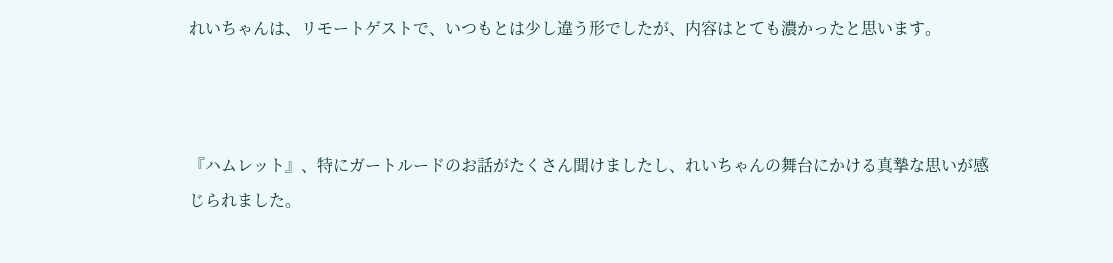れいちゃんは、リモートゲストで、いつもとは少し違う形でしたが、内容はとても濃かったと思います。



『ハムレット』、特にガートルードのお話がたくさん聞けましたし、れいちゃんの舞台にかける真摯な思いが感じられました。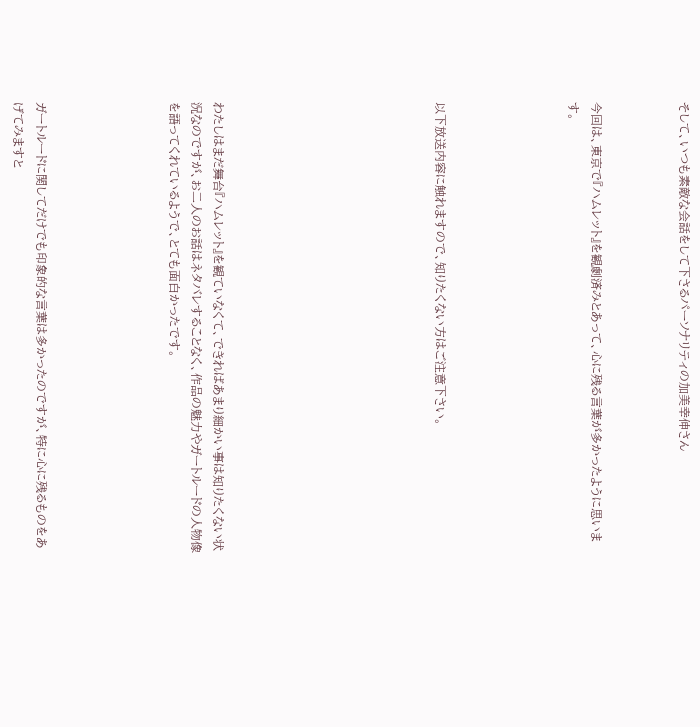そして、いつも素敵な会話をして下さるパーソナリティの加美幸伸さん



今回は、東京で『ハムレット』を観劇済みとあって、心に残る言葉が多かったように思います。





以下放送内容に触れますので、知りたくない方はご注意下さい。









わたしはまだ舞台『ハムレット』を観ていなくて、できればあまり細かい事は知りたくない状況なのですが、お二人のお話はネタバレすることなく、作品の魅力やガートルードの人物像を語ってくれているようで、とても面白かったです。





ガートルードに関してだけでも印象的な言葉は多かったのですが、特に心に残るものをあげてみますと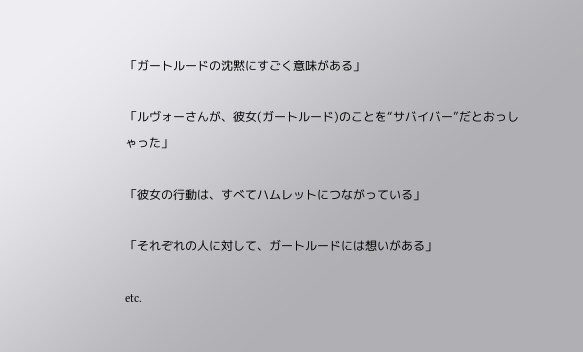「ガートルードの沈黙にすごく意味がある」

「ルヴォーさんが、彼女(ガートルード)のことを“サバイバー”だとおっしゃった」

「彼女の行動は、すべてハムレットにつながっている」

「それぞれの人に対して、ガートルードには想いがある」

etc.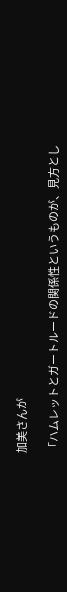加美さんが

「ハムレットとガートルードの関係性というものが、見方とし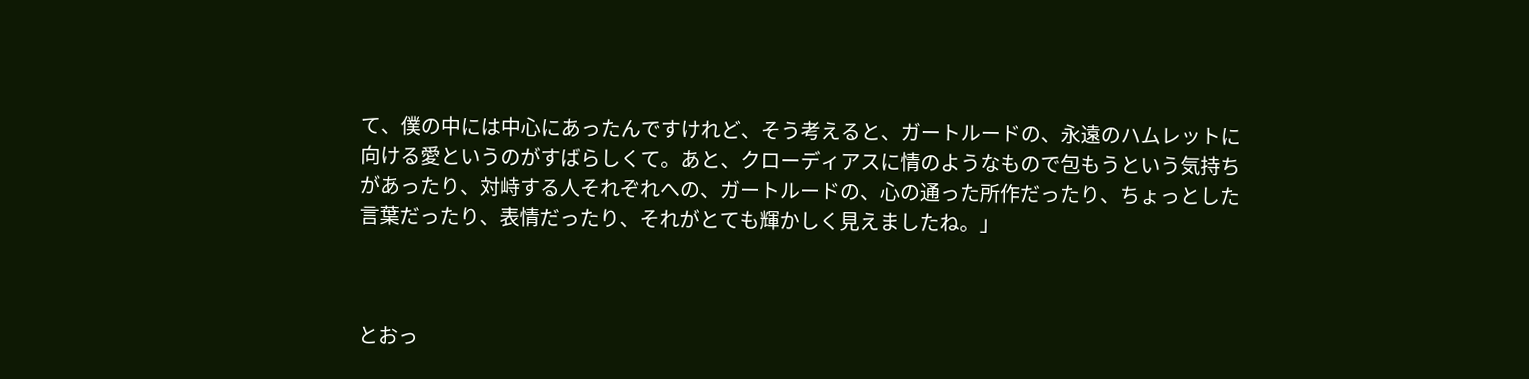て、僕の中には中心にあったんですけれど、そう考えると、ガートルードの、永遠のハムレットに向ける愛というのがすばらしくて。あと、クローディアスに情のようなもので包もうという気持ちがあったり、対峙する人それぞれへの、ガートルードの、心の通った所作だったり、ちょっとした言葉だったり、表情だったり、それがとても輝かしく見えましたね。」



とおっ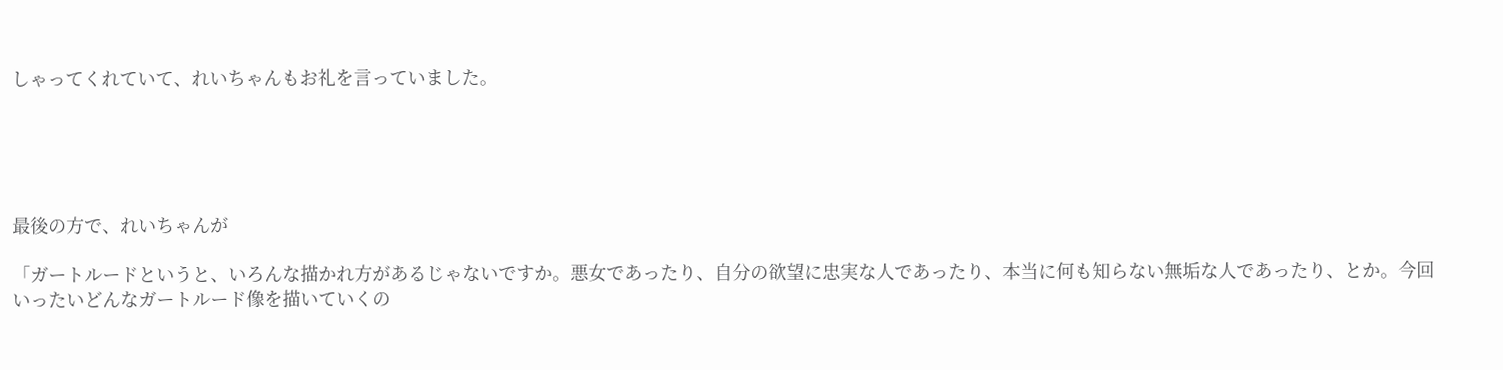しゃってくれていて、れいちゃんもお礼を言っていました。





最後の方で、れいちゃんが

「ガートルードというと、いろんな描かれ方があるじゃないですか。悪女であったり、自分の欲望に忠実な人であったり、本当に何も知らない無垢な人であったり、とか。今回いったいどんなガートルード像を描いていくの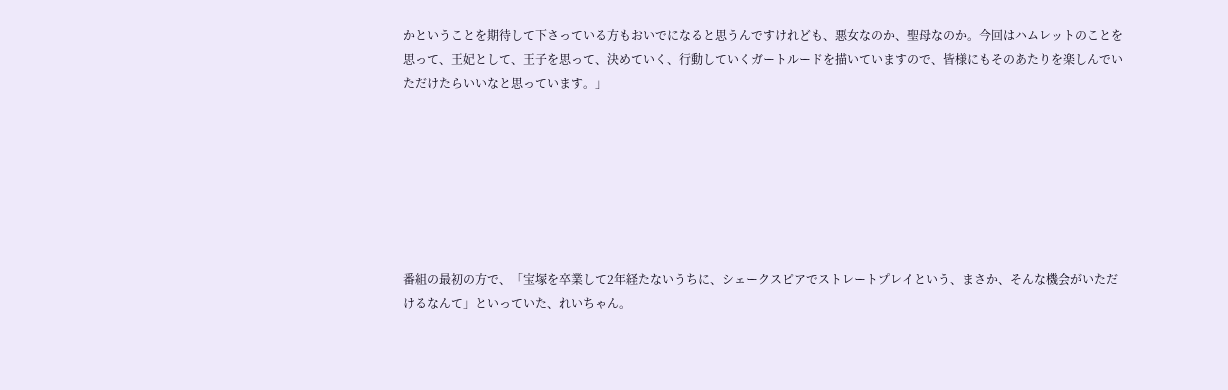かということを期待して下さっている方もおいでになると思うんですけれども、悪女なのか、聖母なのか。今回はハムレットのことを思って、王妃として、王子を思って、決めていく、行動していくガートルードを描いていますので、皆様にもそのあたりを楽しんでいただけたらいいなと思っています。」







番組の最初の方で、「宝塚を卒業して2年経たないうちに、シェークスピアでストレートプレイという、まさか、そんな機会がいただけるなんて」といっていた、れいちゃん。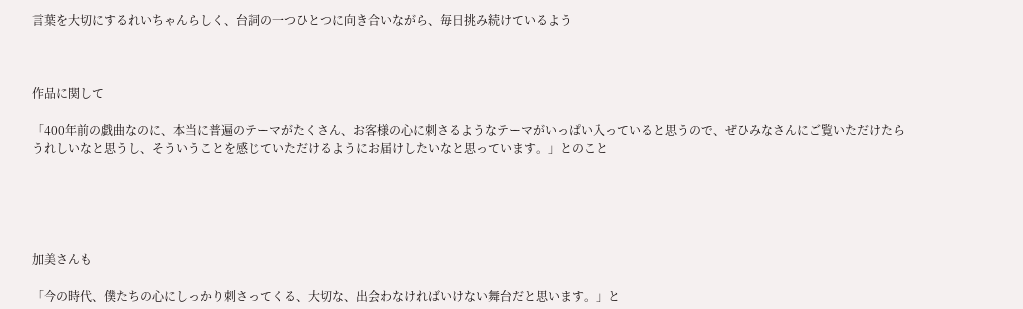言葉を大切にするれいちゃんらしく、台詞の一つひとつに向き合いながら、毎日挑み続けているよう



作品に関して

「400年前の戯曲なのに、本当に普遍のテーマがたくさん、お客様の心に刺さるようなテーマがいっぱい入っていると思うので、ぜひみなさんにご覧いただけたらうれしいなと思うし、そういうことを感じていただけるようにお届けしたいなと思っています。」とのこと





加美さんも

「今の時代、僕たちの心にしっかり刺さってくる、大切な、出会わなければいけない舞台だと思います。」と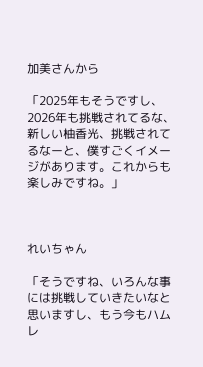加美さんから

「2025年もそうですし、2026年も挑戦されてるな、新しい柚香光、挑戦されてるなーと、僕すごくイメージがあります。これからも楽しみですね。」



れいちゃん

「そうですね、いろんな事には挑戦していきたいなと思いますし、もう今もハムレ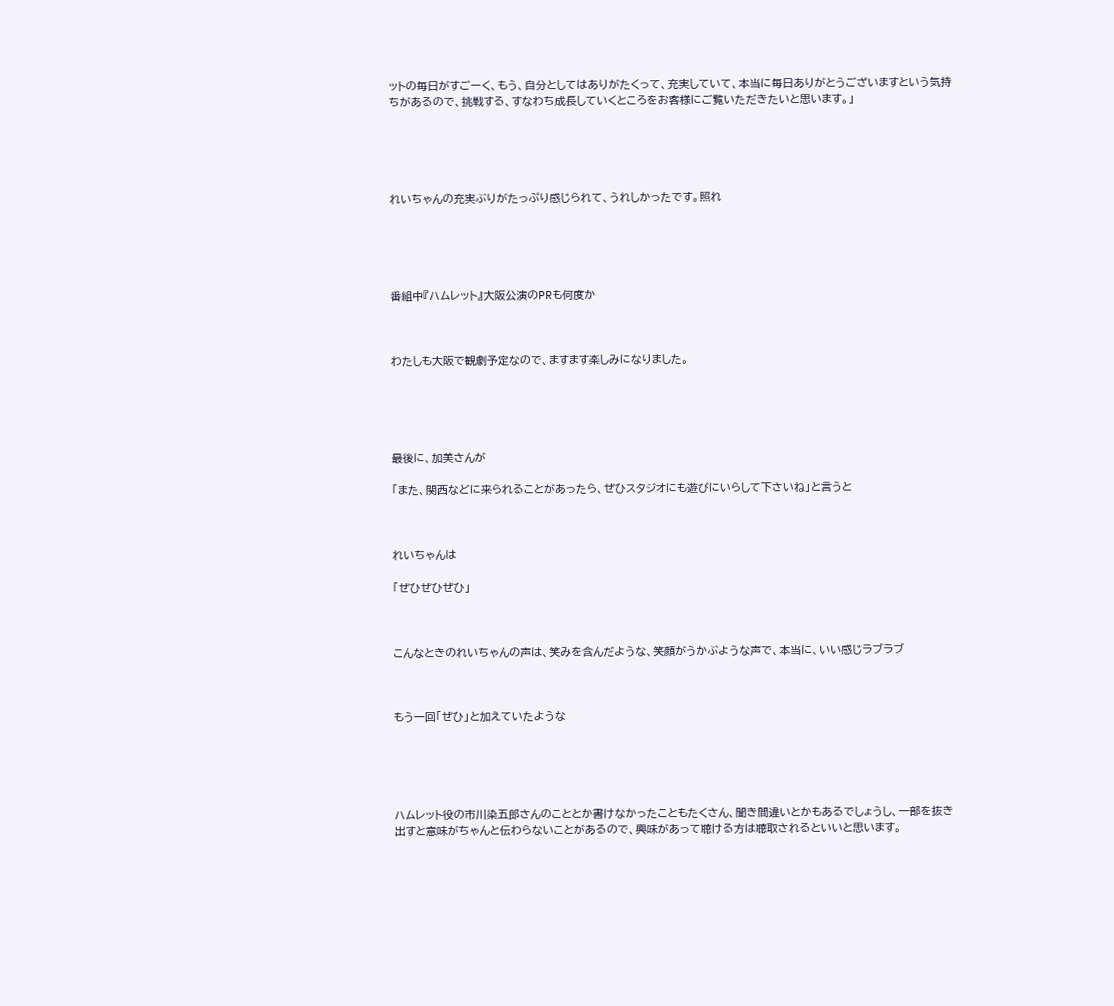ットの毎日がすごーく、もう、自分としてはありがたくって、充実していて、本当に毎日ありがとうございますという気持ちがあるので、挑戦する、すなわち成長していくところをお客様にご覧いただきたいと思います。」





れいちゃんの充実ぶりがたっぷり感じられて、うれしかったです。照れ





番組中『ハムレット』大阪公演のPRも何度か



わたしも大阪で観劇予定なので、ますます楽しみになりました。





最後に、加美さんが

「また、関西などに来られることがあったら、ぜひスタジオにも遊びにいらして下さいね」と言うと



れいちゃんは

「ぜひぜひぜひ」



こんなときのれいちゃんの声は、笑みを含んだような、笑顔がうかぶような声で、本当に、いい感じラブラブ



もう一回「ぜひ」と加えていたような





ハムレット役の市川染五郎さんのこととか書けなかったこともたくさん、聞き間違いとかもあるでしょうし、一部を抜き出すと意味がちゃんと伝わらないことがあるので、興味があって聴ける方は聴取されるといいと思います。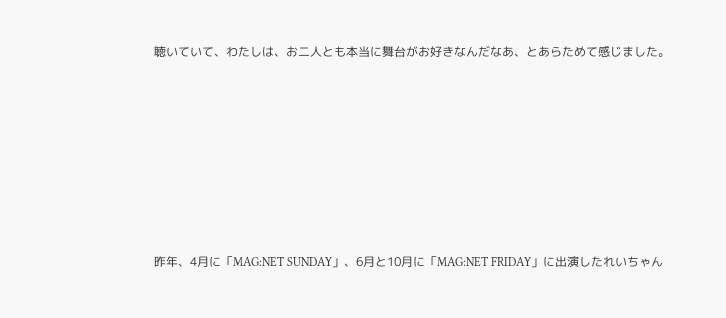聴いていて、わたしは、お二人とも本当に舞台がお好きなんだなあ、とあらためて感じました。









昨年、4月に「MAG:NET SUNDAY」、6月と10月に「MAG:NET FRIDAY」に出演したれいちゃん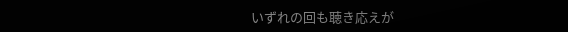いずれの回も聴き応えが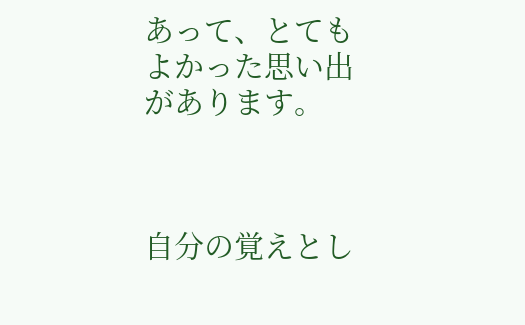あって、とてもよかった思い出があります。



自分の覚えとし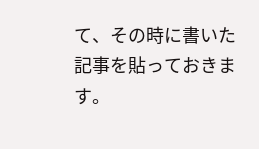て、その時に書いた記事を貼っておきます。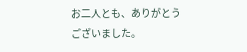お二人とも、ありがとうございました。